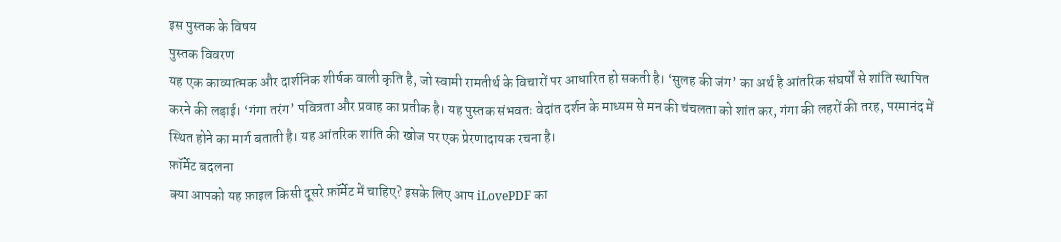इस पुस्तक के विषय
पुस्तक विवरण
यह एक काव्यात्मक और दार्शनिक शीर्षक वाली कृति है, जो स्वामी रामतीर्थ के विचारों पर आधारित हो सकती है। ‘सुलह की जंग’ का अर्थ है आंतरिक संघर्षों से शांति स्थापित करने की लड़ाई। ‘गंगा तरंग’ पवित्रता और प्रवाह का प्रतीक है। यह पुस्तक संभवतः वेदांत दर्शन के माध्यम से मन की चंचलता को शांत कर, गंगा की लहरों की तरह, परमानंद में स्थित होने का मार्ग बताती है। यह आंतरिक शांति की खोज पर एक प्रेरणादायक रचना है।
फ़ॉर्मेट बदलना
क्या आपको यह फ़ाइल किसी दूसरे फ़ॉर्मेट में चाहिए? इसके लिए आप iLovePDF का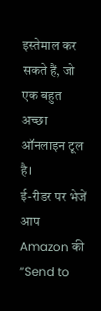इस्तेमाल कर सकते हैं, जो एक बहुत अच्छा ऑनलाइन टूल है।
ई-रीडर पर भेजें
आप Amazon की “Send to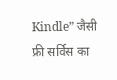Kindle” जैसी फ्री सर्विस का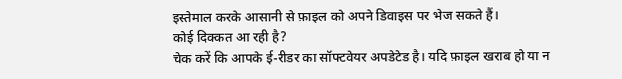इस्तेमाल करके आसानी से फ़ाइल को अपने डिवाइस पर भेज सकते हैं।
कोई दिक्कत आ रही है?
चेक करें कि आपके ई-रीडर का सॉफ्टवेयर अपडेटेड है। यदि फ़ाइल खराब हो या न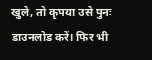खुले, तो कृपया उसे पुनः डाउनलोड करें। फिर भी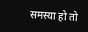समस्या हो तो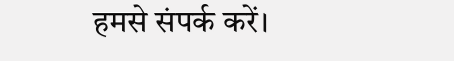हमसे संपर्क करें।